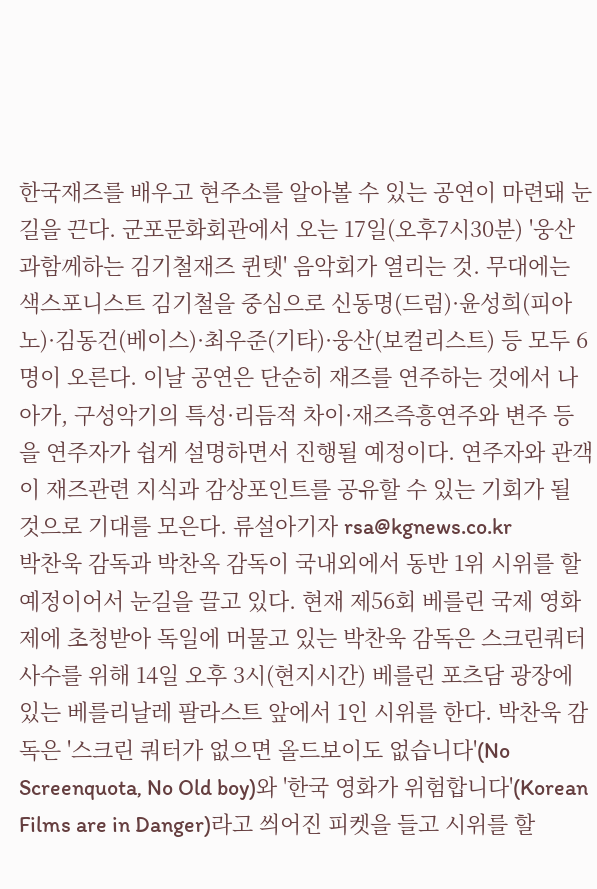한국재즈를 배우고 현주소를 알아볼 수 있는 공연이 마련돼 눈길을 끈다. 군포문화회관에서 오는 17일(오후7시30분) '웅산과함께하는 김기철재즈 퀸텟' 음악회가 열리는 것. 무대에는 색스포니스트 김기철을 중심으로 신동명(드럼)·윤성희(피아노)·김동건(베이스)·최우준(기타)·웅산(보컬리스트) 등 모두 6명이 오른다. 이날 공연은 단순히 재즈를 연주하는 것에서 나아가, 구성악기의 특성·리듬적 차이·재즈즉흥연주와 변주 등을 연주자가 쉽게 설명하면서 진행될 예정이다. 연주자와 관객이 재즈관련 지식과 감상포인트를 공유할 수 있는 기회가 될 것으로 기대를 모은다. 류설아기자 rsa@kgnews.co.kr
박찬욱 감독과 박찬옥 감독이 국내외에서 동반 1위 시위를 할 예정이어서 눈길을 끌고 있다. 현재 제56회 베를린 국제 영화제에 초청받아 독일에 머물고 있는 박찬욱 감독은 스크린쿼터 사수를 위해 14일 오후 3시(현지시간) 베를린 포츠담 광장에 있는 베를리날레 팔라스트 앞에서 1인 시위를 한다. 박찬욱 감독은 '스크린 쿼터가 없으면 올드보이도 없습니다'(No Screenquota, No Old boy)와 '한국 영화가 위험합니다'(Korean Films are in Danger)라고 씌어진 피켓을 들고 시위를 할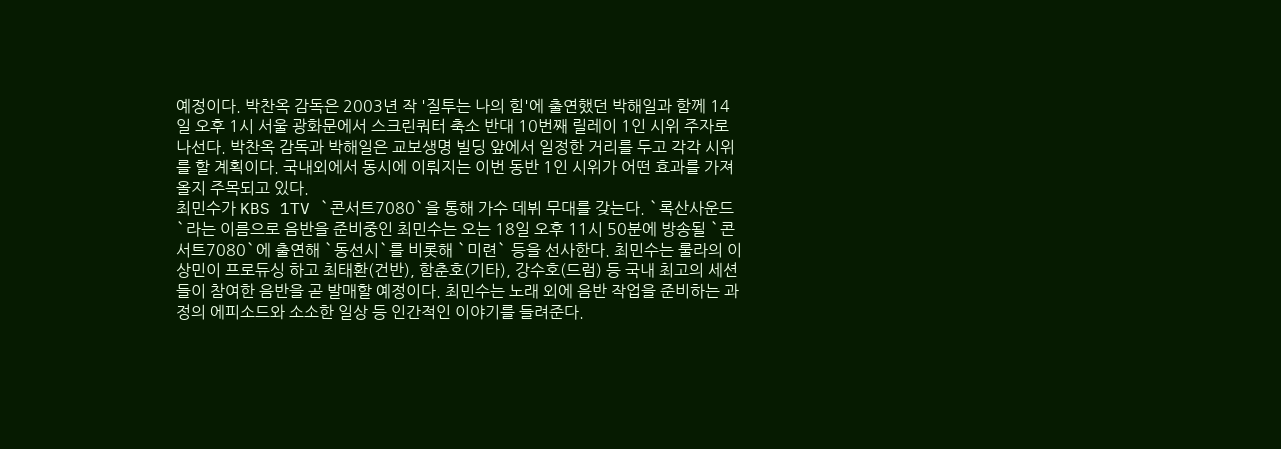예정이다. 박찬옥 감독은 2003년 작 '질투는 나의 힘'에 출연했던 박해일과 함께 14일 오후 1시 서울 광화문에서 스크린쿼터 축소 반대 10번째 릴레이 1인 시위 주자로 나선다. 박찬옥 감독과 박해일은 교보생명 빌딩 앞에서 일정한 거리를 두고 각각 시위를 할 계획이다. 국내외에서 동시에 이뤄지는 이번 동반 1인 시위가 어떤 효과를 가져올지 주목되고 있다.
최민수가 KBS 1TV `콘서트7080`을 통해 가수 데뷔 무대를 갖는다. `록산사운드`라는 이름으로 음반을 준비중인 최민수는 오는 18일 오후 11시 50분에 방송될 `콘서트7080`에 출연해 `동선시`를 비롯해 `미련` 등을 선사한다. 최민수는 룰라의 이상민이 프로듀싱 하고 최태환(건반), 함춘호(기타), 강수호(드럼) 등 국내 최고의 세션들이 참여한 음반을 곧 발매할 예정이다. 최민수는 노래 외에 음반 작업을 준비하는 과정의 에피소드와 소소한 일상 등 인간적인 이야기를 들려준다.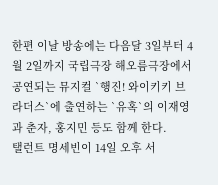한편 이날 방송에는 다음달 3일부터 4월 2일까지 국립극장 해오름극장에서 공연되는 뮤지컬 `행진! 와이키키 브라더스`에 출연하는 `유혹`의 이재영과 춘자, 홍지민 등도 함께 한다.
탤런트 명세빈이 14일 오후 서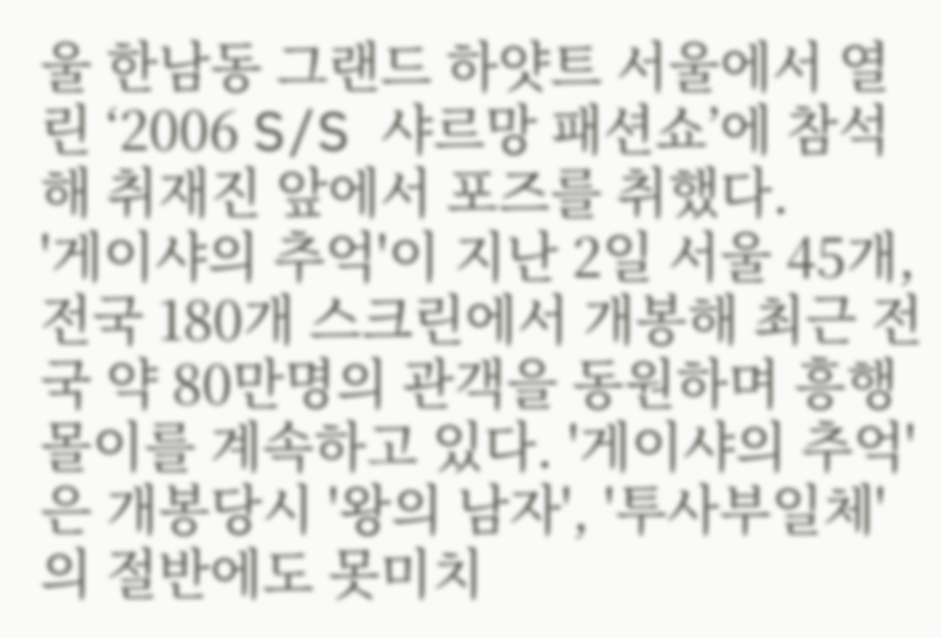울 한남동 그랜드 하얏트 서울에서 열린 ‘2006 S/S 샤르망 패션쇼’에 참석해 취재진 앞에서 포즈를 취했다.
'게이샤의 추억'이 지난 2일 서울 45개, 전국 180개 스크린에서 개봉해 최근 전국 약 80만명의 관객을 동원하며 흥행몰이를 계속하고 있다. '게이샤의 추억'은 개봉당시 '왕의 남자', '투사부일체'의 절반에도 못미치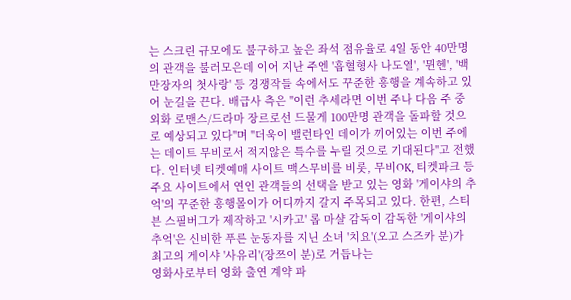는 스크린 규모에도 불구하고 높은 좌석 점유율로 4일 동안 40만명의 관객을 불러모은데 이어 지난 주엔 '흡혈형사 나도열', '뮌헨', '백만장자의 첫사랑' 등 경쟁작들 속에서도 꾸준한 흥행을 계속하고 있어 눈길을 끈다. 배급사 측은 "이런 추세라면 이번 주나 다음 주 중 외화 로맨스/드라마 장르로선 드물게 100만명 관객을 돌파할 것으로 예상되고 있다"며 "더욱이 밸런타인 데이가 끼어있는 이번 주에는 데이트 무비로서 적지않은 특수를 누릴 것으로 기대된다"고 전했다. 인터넷 티켓예매 사이트 맥스무비를 비롯, 무비OK, 티켓파크 등 주요 사이트에서 연인 관객들의 선택을 받고 있는 영화 '게이샤의 추억'의 꾸준한 흥행몰이가 어디까지 갈지 주목되고 있다. 한편, 스티븐 스필버그가 제작하고 '시카고' 롭 마샬 감독이 감독한 '게이샤의 추억'은 신비한 푸른 눈동자를 지닌 소녀 '치요'(오고 스즈카 분)가 최고의 게이샤 '사유리'(장쯔이 분)로 거듭나는
영화사로부터 영화 출연 계약 파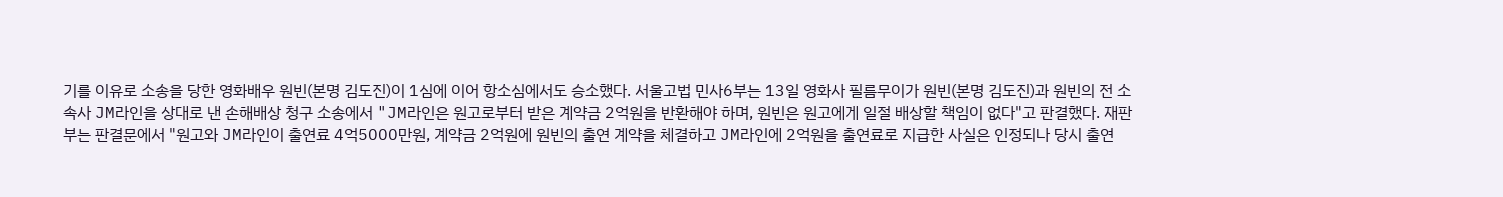기를 이유로 소송을 당한 영화배우 원빈(본명 김도진)이 1심에 이어 항소심에서도 승소했다. 서울고법 민사6부는 13일 영화사 필름무이가 원빈(본명 김도진)과 원빈의 전 소속사 JM라인을 상대로 낸 손해배상 청구 소송에서 "JM라인은 원고로부터 받은 계약금 2억원을 반환해야 하며, 원빈은 원고에게 일절 배상할 책임이 없다"고 판결했다. 재판부는 판결문에서 "원고와 JM라인이 출연료 4억5000만원, 계약금 2억원에 원빈의 출연 계약을 체결하고 JM라인에 2억원을 출연료로 지급한 사실은 인정되나 당시 출연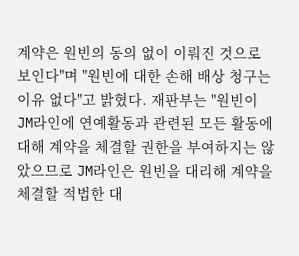계약은 원빈의 동의 없이 이뤄진 것으로 보인다"며 "원빈에 대한 손해 배상 청구는 이유 없다"고 밝혔다. 재판부는 "원빈이 JM라인에 연예활동과 관련된 모든 활동에 대해 계약을 체결할 권한을 부여하지는 않았으므로 JM라인은 원빈을 대리해 계약을 체결할 적법한 대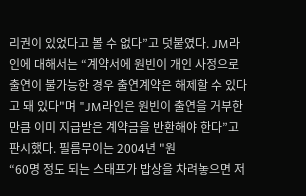리권이 있었다고 볼 수 없다”고 덧붙였다. JM라인에 대해서는 “계약서에 원빈이 개인 사정으로 출연이 불가능한 경우 출연계약은 해제할 수 있다고 돼 있다"며 "JM라인은 원빈이 출연을 거부한 만큼 이미 지급받은 계약금을 반환해야 한다”고 판시했다. 필름무이는 2004년 "원
“60명 정도 되는 스태프가 밥상을 차려놓으면 저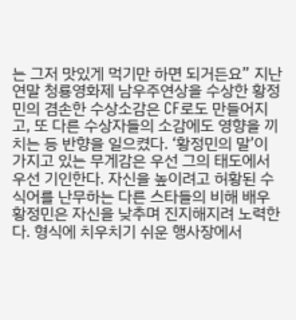는 그저 맛있게 먹기만 하면 되거든요” 지난 연말 청룡영화제 남우주연상을 수상한 황정민의 겸손한 수상소감은 CF로도 만들어지고, 또 다른 수상자들의 소감에도 영향을 끼치는 등 반향을 일으켰다. ‘황정민의 말’이 가지고 있는 무게감은 우선 그의 태도에서 우선 기인한다. 자신을 높이려고 허황된 수식어를 난무하는 다른 스타들의 비해 배우 황정민은 자신을 낮추며 진지해지려 노력한다. 형식에 치우치기 쉬운 행사장에서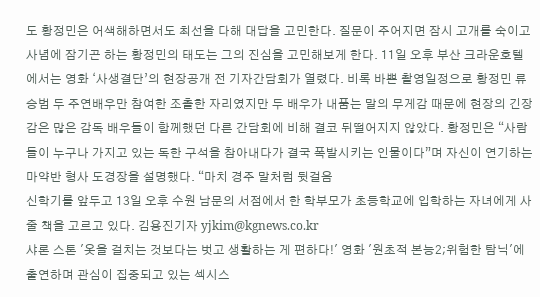도 황정민은 어색해하면서도 최선을 다해 대답을 고민한다. 질문이 주어지면 잠시 고개를 숙이고 사념에 잠기곤 하는 황정민의 태도는 그의 진심을 고민해보게 한다. 11일 오후 부산 크라운호텔에서는 영화 ‘사생결단’의 현장공개 전 기자간담회가 열렸다. 비록 바쁜 촬영일정으로 황정민 류승범 두 주연배우만 참여한 조촐한 자리였지만 두 배우가 내품는 말의 무게감 때문에 현장의 긴장감은 많은 감독 배우들이 함께했던 다른 간담회에 비해 결코 뒤떨어지지 않았다. 황정민은 “사람들이 누구나 가지고 있는 독한 구석을 참아내다가 결국 폭발시키는 인물이다”며 자신이 연기하는 마약반 형사 도경장을 설명했다. “마치 경주 말처럼 뒷걸음
신학기를 앞두고 13일 오후 수원 남문의 서점에서 한 학부모가 초등학교에 입학하는 자녀에게 사 줄 책을 고르고 있다. 김용진기자 yjkim@kgnews.co.kr
샤론 스톤 '옷을 걸치는 것보다는 벗고 생활하는 게 편하다!' 영화 '원초적 본능2;위험한 탐닉'에 출연하며 관심이 집중되고 있는 섹시스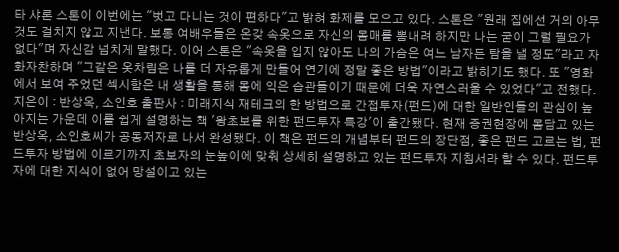타 샤론 스톤이 이번에는 "벗고 다니는 것이 편하다"고 밝혀 화제를 모으고 있다. 스톤은 "원래 집에선 거의 아무것도 걸치지 않고 지낸다. 보통 여배우들은 온갖 속옷으로 자신의 몸매를 뽐내려 하지만 나는 굳이 그럴 필요가 없다"며 자신감 넘치게 말했다. 이어 스톤은 "속옷을 입지 않아도 나의 가슴은 여느 남자든 탐을 낼 정도"라고 자화자찬하며 "그같은 옷차림은 나를 더 자유롭게 만들어 연기에 정말 좋은 방법"이라고 밝히기도 했다. 또 "영화에서 보여 주었던 섹시함은 내 생활을 통해 몸에 익은 습관들이기 때문에 더욱 자연스러울 수 있었다"고 전했다.
지은이 : 반상옥, 소인호 출판사 : 미래지식 재테크의 한 방법으로 간접투자(펀드)에 대한 일반인들의 관심이 높아지는 가운데 이를 쉽게 설명하는 책 '왕초보를 위한 펀드투자 특강'이 출간됐다. 현재 증권현장에 몸담고 있는 반상옥, 소인호씨가 공동저자로 나서 완성됐다. 이 책은 펀드의 개념부터 펀드의 장단점, 좋은 펀드 고르는 법, 펀드투자 방법에 이르기까지 초보자의 눈높이에 맞춰 상세히 설명하고 있는 펀드투자 지침서라 할 수 있다. 펀드투자에 대한 지식이 없어 망설이고 있는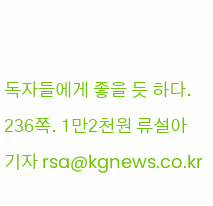독자들에게 좋을 듯 하다. 236쪽. 1만2천원 류설아기자 rsa@kgnews.co.kr